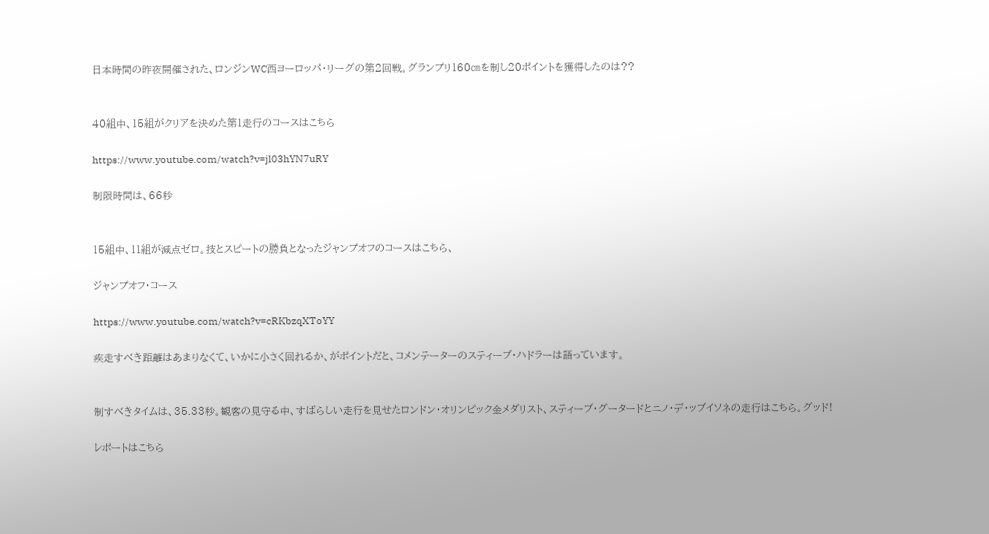日本時間の昨夜開催された、ロンジンWC西ヨーロッパ・リーグの第2回戦。グランプリ160㎝を制し20ポイントを獲得したのは??


40組中、15組がクリアを決めた第1走行のコースはこちら

https://www.youtube.com/watch?v=jl03hYN7uRY

制限時間は、66秒


15組中、11組が減点ゼロ。技とスピートの勝負となったジャンプオフのコースはこちら、

ジャンプオフ・コース

https://www.youtube.com/watch?v=cRKbzqXToYY

疾走すべき距離はあまりなくて、いかに小さく回れるか、がポイントだと、コメンテーターのスティーブ・ハドラーは語っています。


制すべきタイムは、35.33秒。観客の見守る中、すばらしい走行を見せたロンドン・オリンピック金メダリスト、スティーブ・グータードとニノ・デ・ッブイソネの走行はこちら。グッド!

レポートはこちら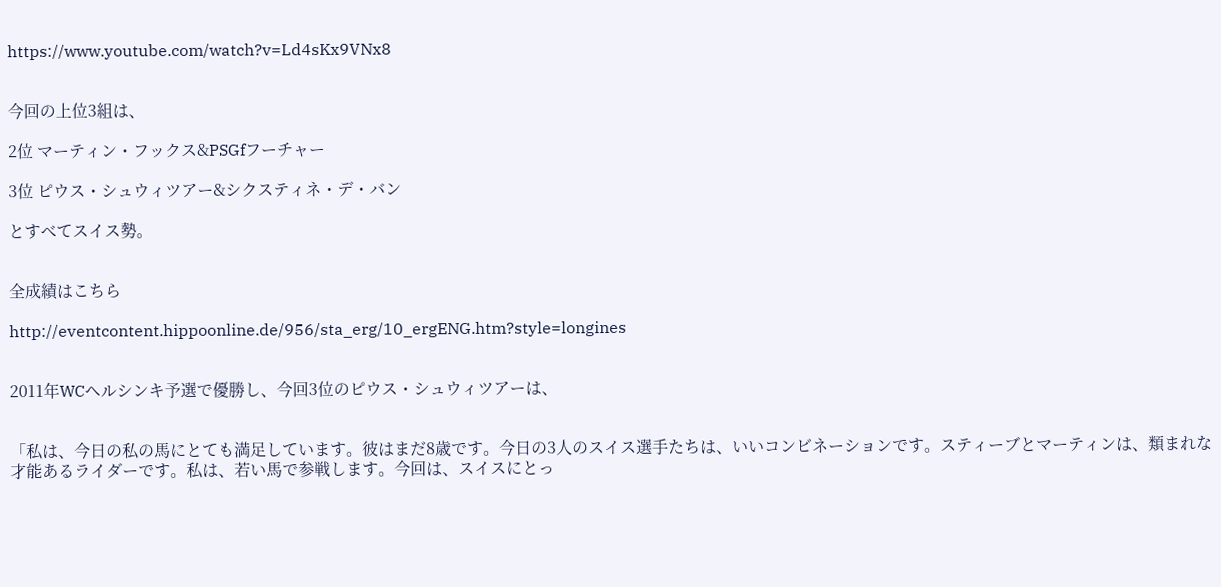https://www.youtube.com/watch?v=Ld4sKx9VNx8


今回の上位3組は、

2位 マーティン・フックス&PSGfフーチャー

3位 ピウス・シュウィツアー&シクスティネ・デ・バン

とすべてスイス勢。


全成績はこちら

http://eventcontent.hippoonline.de/956/sta_erg/10_ergENG.htm?style=longines


2011年WCヘルシンキ予選で優勝し、今回3位のピウス・シュウィツアーは、


「私は、今日の私の馬にとても満足しています。彼はまだ8歳です。今日の3人のスイス選手たちは、いいコンビネーションです。スティーブとマーティンは、類まれな才能あるライダーです。私は、若い馬で参戦します。今回は、スイスにとっ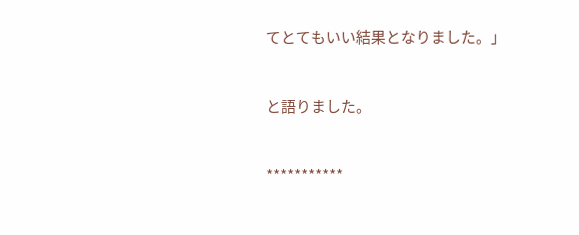てとてもいい結果となりました。」


と語りました。


***********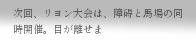次回、リヨン大会は、障碍と馬場の同時開催。目が離せま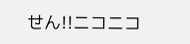せん!!ニコニコ